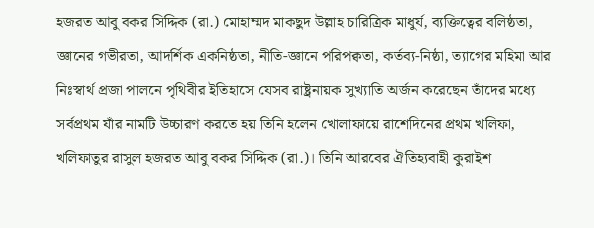হজরত আবু বকর সিদ্দিক (রা.) মোহাম্মদ মাকছুদ উল্লাহ চারিত্রিক মাধুর্য, ব্যক্তিত্বের বলিষ্ঠতা, জ্ঞানের গভীরতা, আদর্শিক একনিষ্ঠতা, নীতি-জ্ঞানে পরিপক্বতা, কর্তব্য-নিষ্ঠা, ত্যাগের মহিমা আর নিঃস্বার্থ প্রজা পালনে পৃথিবীর ইতিহাসে যেসব রাষ্ট্রনায়ক সুখ্যাতি অর্জন করেছেন তাঁদের মধ্যে সর্বপ্রথম যাঁর নামটি উচ্চারণ করতে হয় তিনি হলেন খোলাফায়ে রাশেদিনের প্রথম খলিফা, খলিফাতুর রাসুল হজরত আবু বকর সিদ্দিক (রা.)। তিনি আরবের ঐতিহ্যবাহী কুরাইশ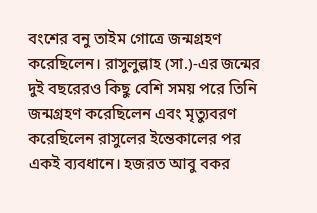বংশের বনু তাইম গোত্রে জন্মগ্রহণ করেছিলেন। রাসুলুল্লাহ (সা.)-এর জন্মের দুই বছরেরও কিছু বেশি সময় পরে তিনি জন্মগ্রহণ করেছিলেন এবং মৃত্যুবরণ করেছিলেন রাসুলের ইন্তেকালের পর একই ব্যবধানে। হজরত আবু বকর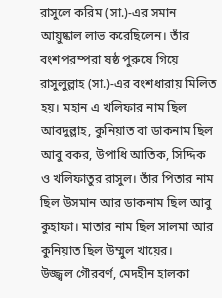রাসুলে করিম (সা.)-এর সমান আয়ুষ্কাল লাভ করেছিলেন। তাঁর বংশপরম্পরা ষষ্ঠ পুরুষে গিয়ে রাসুলুল্লাহ (সা.)-এর বংশধারায় মিলিত হয়। মহান এ খলিফার নাম ছিল আবদুল্লাহ, কুনিয়াত বা ডাকনাম ছিল আবু বকর, উপাধি আতিক, সিদ্দিক ও খলিফাতুর রাসুল। তাঁর পিতার নাম ছিল উসমান আর ডাকনাম ছিল আবু কুহাফা। মাতার নাম ছিল সালমা আর কুনিয়াত ছিল উম্মুল খায়ের।
উজ্জ্বল গৌরবর্ণ, মেদহীন হালকা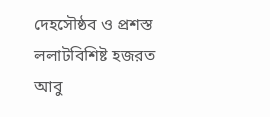দেহসৌষ্ঠব ও প্রশস্ত ললাটবিশিষ্ট হজরত আবু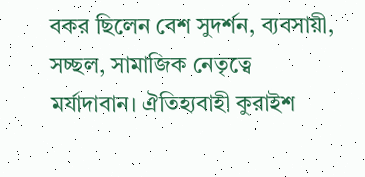বকর ছিলেন বেশ সুদর্শন, ব্যবসায়ী, সচ্ছল, সামাজিক নেতৃত্বে মর্যাদাবান। ঐতিহ্যবাহী কুরাইশ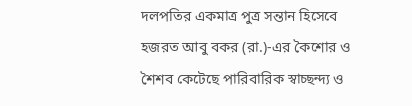দলপতির একমাত্র পুত্র সন্তান হিসেবে হজরত আবু বকর (রা.)-এর কৈশোর ও শৈশব কেটেছে পারিবারিক স্বাচ্ছন্দ্য ও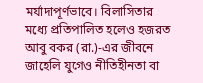মর্যাদাপূর্ণভাবে। বিলাসিতার মধ্যে প্রতিপালিত হলেও হজরত আবু বকর (রা.)-এর জীবনে জাহেলি যুগেও নীতিহীনতা বা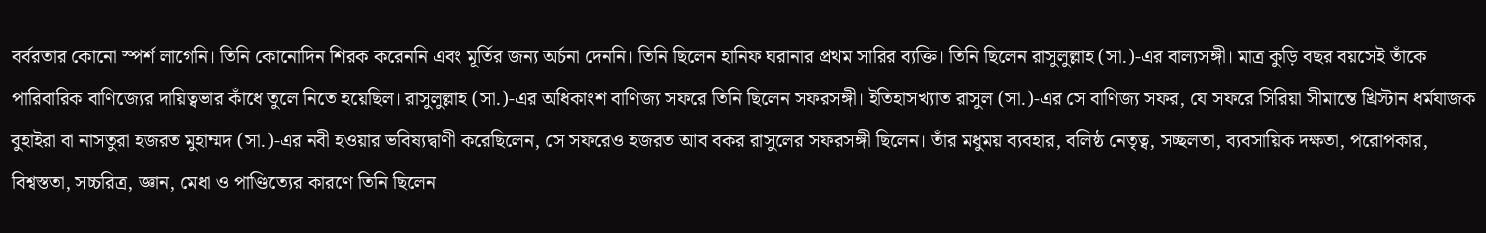বর্বরতার কোনো স্পর্শ লাগেনি। তিনি কোনোদিন শিরক করেননি এবং মূর্তির জন্য অর্চনা দেননি। তিনি ছিলেন হানিফ ঘরানার প্রথম সারির ব্যক্তি। তিনি ছিলেন রাসুলুল্লাহ (সা.)-এর বাল্যসঙ্গী। মাত্র কুড়ি বছর বয়সেই তাঁকে পারিবারিক বাণিজ্যের দায়িত্বভার কাঁধে তুলে নিতে হয়েছিল। রাসুলুল্লাহ (সা.)-এর অধিকাংশ বাণিজ্য সফরে তিনি ছিলেন সফরসঙ্গী। ইতিহাসখ্যাত রাসুল (সা.)-এর সে বাণিজ্য সফর, যে সফরে সিরিয়া সীমান্তে খ্রিস্টান ধর্মযাজক বুহাইরা বা নাসতুরা হজরত মুহাম্মদ (সা.)-এর নবী হওয়ার ভবিষ্যদ্বাণী করেছিলেন, সে সফরেও হজরত আব বকর রাসুলের সফরসঙ্গী ছিলেন। তাঁর মধুময় ব্যবহার, বলিষ্ঠ নেতৃত্ব, সচ্ছলতা, ব্যবসায়িক দক্ষতা, পরোপকার, বিশ্বস্ততা, সচ্চরিত্র, জ্ঞান, মেধা ও পাণ্ডিত্যের কারণে তিনি ছিলেন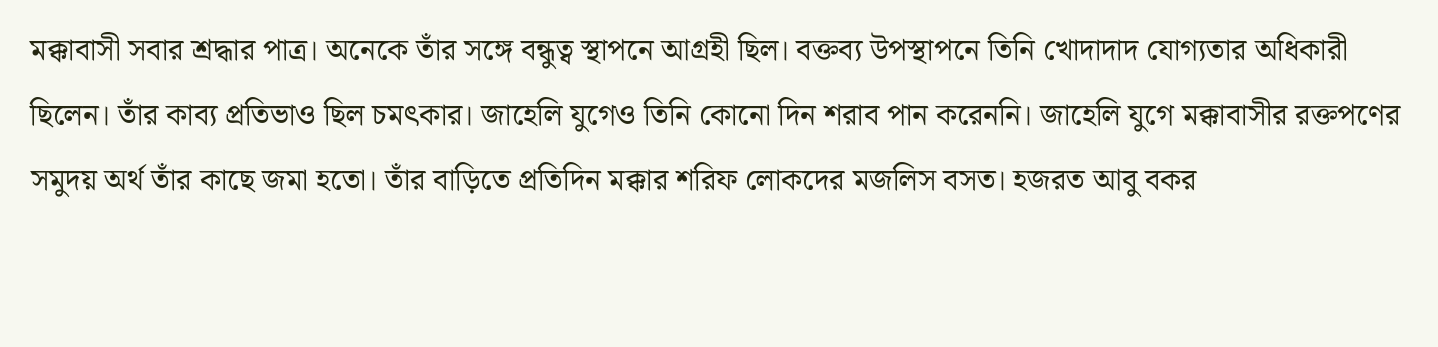মক্কাবাসী সবার শ্রদ্ধার পাত্র। অনেকে তাঁর সঙ্গে বন্ধুত্ব স্থাপনে আগ্রহী ছিল। বক্তব্য উপস্থাপনে তিনি খোদাদাদ যোগ্যতার অধিকারী ছিলেন। তাঁর কাব্য প্রতিভাও ছিল চমৎকার। জাহেলি যুগেও তিনি কোনো দিন শরাব পান করেননি। জাহেলি যুগে মক্কাবাসীর রক্তপণের সমুদয় অর্থ তাঁর কাছে জমা হতো। তাঁর বাড়িতে প্রতিদিন মক্কার শরিফ লোকদের মজলিস বসত। হজরত আবু বকর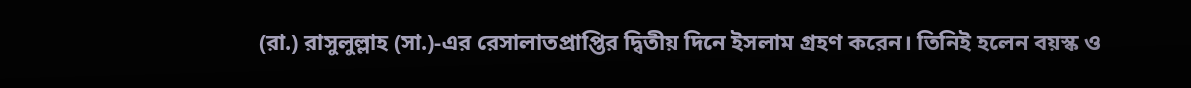(রা.) রাসুলুল্লাহ (সা.)-এর রেসালাতপ্রাপ্তির দ্বিতীয় দিনে ইসলাম গ্রহণ করেন। তিনিই হলেন বয়স্ক ও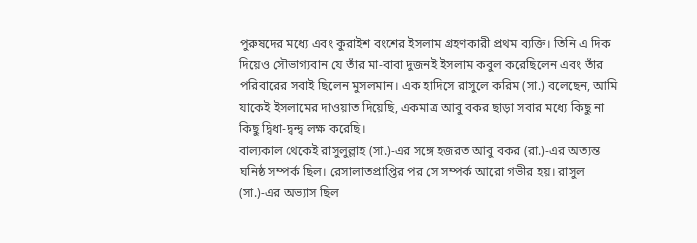পুরুষদের মধ্যে এবং কুরাইশ বংশের ইসলাম গ্রহণকারী প্রথম ব্যক্তি। তিনি এ দিক দিয়েও সৌভাগ্যবান যে তাঁর মা-বাবা দুজনই ইসলাম কবুল করেছিলেন এবং তাঁর পরিবারের সবাই ছিলেন মুসলমান। এক হাদিসে রাসুলে করিম (সা.) বলেছেন, আমি যাকেই ইসলামের দাওয়াত দিয়েছি, একমাত্র আবু বকর ছাড়া সবার মধ্যে কিছু না কিছু দ্বিধা-দ্বন্দ্ব লক্ষ করেছি।
বাল্যকাল থেকেই রাসুলুল্লাহ (সা.)-এর সঙ্গে হজরত আবু বকর (রা.)-এর অত্যন্ত ঘনিষ্ঠ সম্পর্ক ছিল। রেসালাতপ্রাপ্তির পর সে সম্পর্ক আরো গভীর হয়। রাসুল (সা.)-এর অভ্যাস ছিল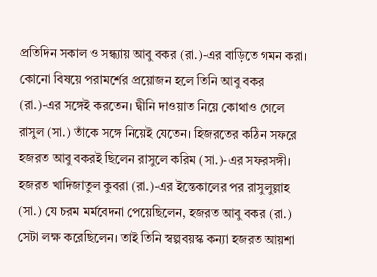প্রতিদিন সকাল ও সন্ধ্যায় আবু বকর (রা.)-এর বাড়িতে গমন করা। কোনো বিষয়ে পরামর্শের প্রয়োজন হলে তিনি আবু বকর (রা.)-এর সঙ্গেই করতেন। দ্বীনি দাওয়াত নিয়ে কোথাও গেলে রাসুল (সা.) তাঁকে সঙ্গে নিয়েই যেতেন। হিজরতের কঠিন সফরে হজরত আবু বকরই ছিলেন রাসুলে করিম (সা.)-এর সফরসঙ্গী। হজরত খাদিজাতুল কুবরা (রা.)-এর ইন্তেকালের পর রাসুলুল্লাহ (সা.) যে চরম মর্মবেদনা পেয়েছিলেন, হজরত আবু বকর (রা.) সেটা লক্ষ করেছিলেন। তাই তিনি স্বল্পবয়স্ক কন্যা হজরত আয়শা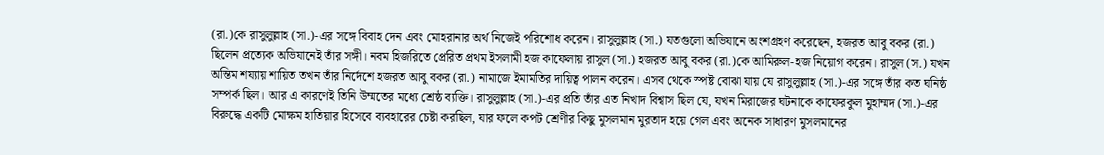(রা.)কে রাসুলুল্লাহ (সা.)-এর সঙ্গে বিবাহ দেন এবং মোহরানার অর্থ নিজেই পরিশোধ করেন। রাসুলুল্লাহ (সা.) যতগুলো অভিযানে অংশগ্রহণ করেছেন, হজরত আবু বকর (রা.) ছিলেন প্রত্যেক অভিযানেই তাঁর সঙ্গী। নবম হিজরিতে প্রেরিত প্রথম ইসলামী হজ কাফেলায় রাসুল (সা.) হজরত আবু বকর (রা.)কে আমিরুল-হজ নিয়োগ করেন। রাসুল (স.) যখন অন্তিম শয্যায় শায়িত তখন তাঁর নির্দেশে হজরত আবু বকর (রা.) নামাজে ইমামতির দায়িত্ব পালন করেন। এসব থেকে স্পষ্ট বোঝা যায় যে রাসুলুল্লাহ (সা.)-এর সঙ্গে তাঁর কত ঘনিষ্ঠ সম্পর্ক ছিল। আর এ কারণেই তিনি উম্মতের মধ্যে শ্রেষ্ঠ ব্যক্তি। রাসুলুল্লাহ (সা.)-এর প্রতি তাঁর এত নিখাদ বিশ্বাস ছিল যে, যখন মিরাজের ঘটনাকে কাফেরকুল মুহাম্মদ (সা.)-এর বিরুদ্ধে একটি মোক্ষম হাতিয়ার হিসেবে ব্যবহারের চেষ্টা করছিল, যার ফলে কপট শ্রেণীর কিছু মুসলমান মুরতাদ হয়ে গেল এবং অনেক সাধারণ মুসলমানের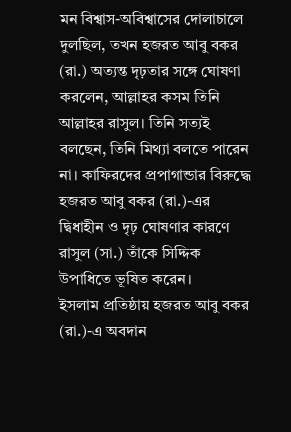মন বিশ্বাস-অবিশ্বাসের দোলাচালে দুলছিল, তখন হজরত আবু বকর (রা.) অত্যন্ত দৃঢ়তার সঙ্গে ঘোষণা করলেন, আল্লাহর কসম তিনি আল্লাহর রাসুল। তিনি সত্যই বলছেন, তিনি মিথ্যা বলতে পারেন না। কাফিরদের প্রপাগান্ডার বিরুদ্ধে হজরত আবু বকর (রা.)-এর দ্বিধাহীন ও দৃঢ় ঘোষণার কারণে রাসুল (সা.) তাঁকে সিদ্দিক উপাধিতে ভূষিত করেন।
ইসলাম প্রতিষ্ঠায় হজরত আবু বকর (রা.)-এ অবদান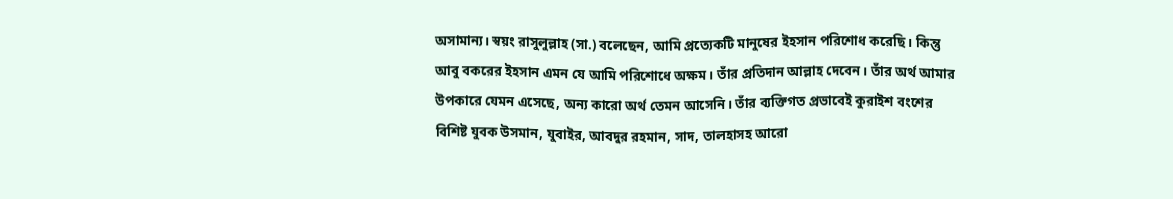অসামান্য। স্বয়ং রাসুলুল্লাহ (সা.) বলেছেন, আমি প্রত্যেকটি মানুষের ইহসান পরিশোধ করেছি। কিন্তু আবু বকরের ইহসান এমন যে আমি পরিশোধে অক্ষম। তাঁর প্রতিদান আল্লাহ দেবেন। তাঁর অর্থ আমার উপকারে যেমন এসেছে, অন্য কারো অর্থ তেমন আসেনি। তাঁর ব্যক্তিগত প্রভাবেই কুরাইশ বংশের বিশিষ্ট যুবক উসমান, যুবাইর, আবদুর রহমান, সাদ, তালহাসহ আরো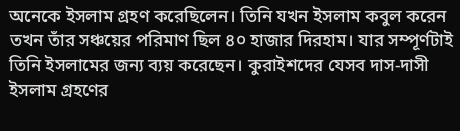অনেকে ইসলাম গ্রহণ করেছিলেন। তিনি যখন ইসলাম কবুল করেন তখন তাঁর সঞ্চয়ের পরিমাণ ছিল ৪০ হাজার দিরহাম। যার সম্পূর্ণটাই তিনি ইসলামের জন্য ব্যয় করেছেন। কুরাইশদের যেসব দাস-দাসী ইসলাম গ্রহণের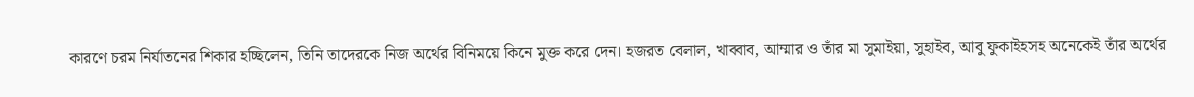কারণে চরম নির্যাতনের শিকার হচ্ছিলেন, তিনি তাদেরকে নিজ অর্থের বিনিময়ে কিনে মুক্ত করে দেন। হজরত বেলাল, খাব্বাব, আম্মার ও তাঁর মা সুমাইয়া, সুহাইব, আবু ফুকাইহসহ অনেকেই তাঁর অর্থের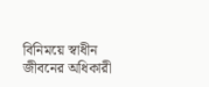বিনিময়ে স্বাধীন জীবনের অধিকারী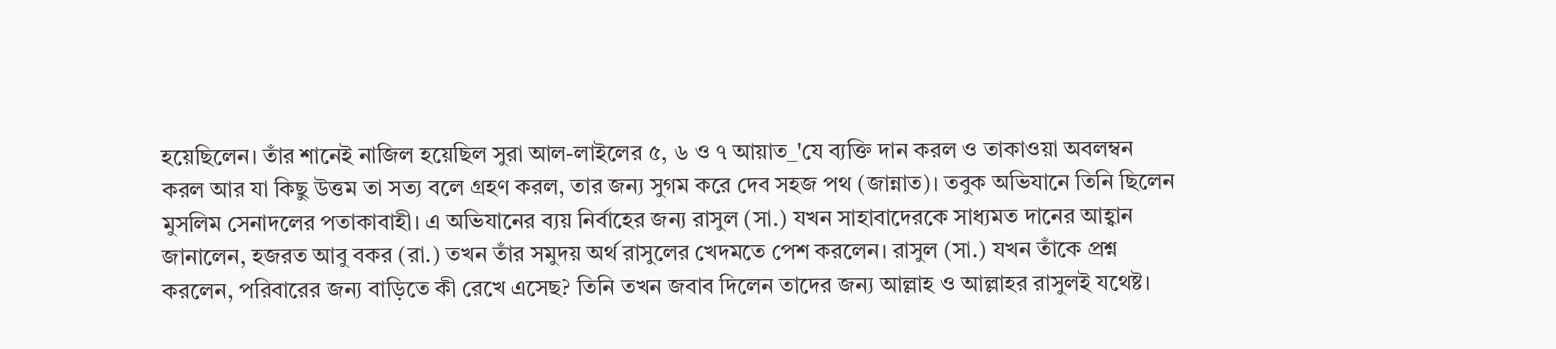হয়েছিলেন। তাঁর শানেই নাজিল হয়েছিল সুরা আল-লাইলের ৫, ৬ ও ৭ আয়াত_'যে ব্যক্তি দান করল ও তাকাওয়া অবলম্বন করল আর যা কিছু উত্তম তা সত্য বলে গ্রহণ করল, তার জন্য সুগম করে দেব সহজ পথ (জান্নাত)। তবুক অভিযানে তিনি ছিলেন মুসলিম সেনাদলের পতাকাবাহী। এ অভিযানের ব্যয় নির্বাহের জন্য রাসুল (সা.) যখন সাহাবাদেরকে সাধ্যমত দানের আহ্বান জানালেন, হজরত আবু বকর (রা.) তখন তাঁর সমুদয় অর্থ রাসুলের খেদমতে পেশ করলেন। রাসুল (সা.) যখন তাঁকে প্রশ্ন করলেন, পরিবারের জন্য বাড়িতে কী রেখে এসেছ? তিনি তখন জবাব দিলেন তাদের জন্য আল্লাহ ও আল্লাহর রাসুলই যথেষ্ট।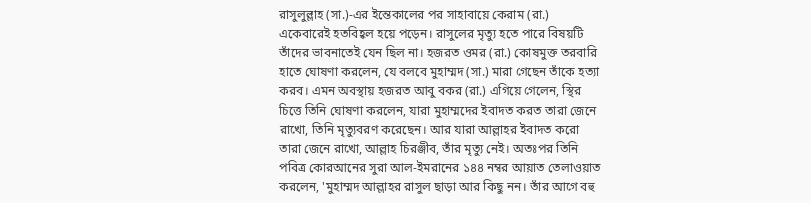রাসুলুল্লাহ (সা.)-এর ইন্তেকালের পর সাহাবায়ে কেরাম (রা.) একেবারেই হতবিহ্বল হয়ে পড়েন। রাসুলের মৃত্যু হতে পারে বিষয়টি তাঁদের ভাবনাতেই যেন ছিল না। হজরত ওমর (রা.) কোষমুক্ত তরবারি হাতে ঘোষণা করলেন, যে বলবে মুহাম্মদ (সা.) মারা গেছেন তাঁকে হত্যা করব। এমন অবস্থায় হজরত আবু বকর (রা.) এগিয়ে গেলেন, স্থির চিত্তে তিনি ঘোষণা করলেন, যারা মুহাম্মদের ইবাদত করত তারা জেনে রাখো, তিনি মৃত্যুবরণ করেছেন। আর যারা আল্লাহর ইবাদত করো তারা জেনে রাখো, আল্লাহ চিরঞ্জীব, তাঁর মৃত্যু নেই। অতঃপর তিনি পবিত্র কোরআনের সুরা আল-ইমরানের ১৪৪ নম্বর আয়াত তেলাওয়াত করলেন, 'মুহাম্মদ আল্লাহর রাসুল ছাড়া আর কিছু নন। তাঁর আগে বহু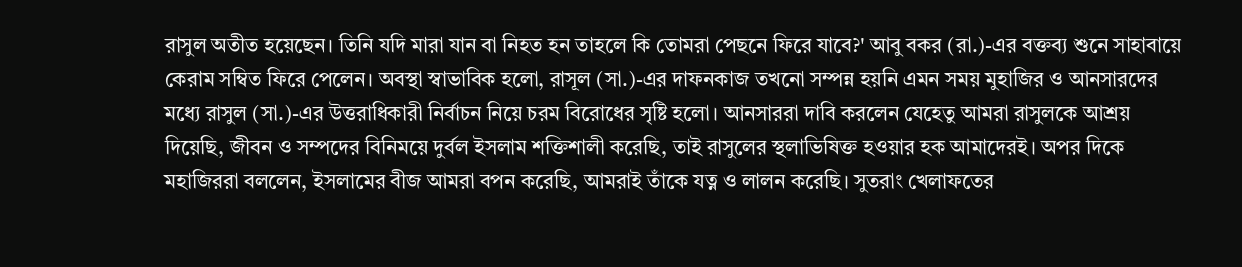রাসুল অতীত হয়েছেন। তিনি যদি মারা যান বা নিহত হন তাহলে কি তোমরা পেছনে ফিরে যাবে?' আবু বকর (রা.)-এর বক্তব্য শুনে সাহাবায়ে কেরাম সম্বিত ফিরে পেলেন। অবস্থা স্বাভাবিক হলো, রাসূল (সা.)-এর দাফনকাজ তখনো সম্পন্ন হয়নি এমন সময় মুহাজির ও আনসারদের মধ্যে রাসুল (সা.)-এর উত্তরাধিকারী নির্বাচন নিয়ে চরম বিরোধের সৃষ্টি হলো। আনসাররা দাবি করলেন যেহেতু আমরা রাসুলকে আশ্রয় দিয়েছি, জীবন ও সম্পদের বিনিময়ে দুর্বল ইসলাম শক্তিশালী করেছি, তাই রাসুলের স্থলাভিষিক্ত হওয়ার হক আমাদেরই। অপর দিকে মহাজিররা বললেন, ইসলামের বীজ আমরা বপন করেছি, আমরাই তাঁকে যত্ন ও লালন করেছি। সুতরাং খেলাফতের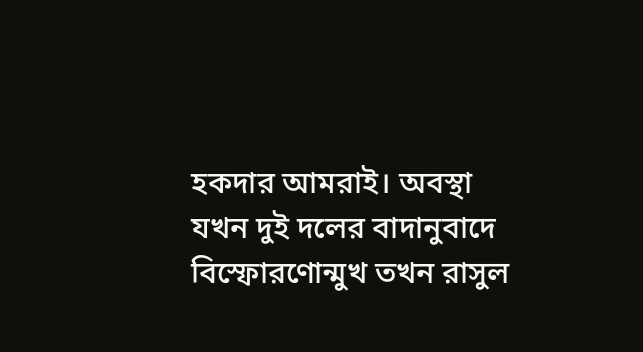হকদার আমরাই। অবস্থা যখন দুই দলের বাদানুবাদে বিস্ফোরণোন্মুখ তখন রাসুল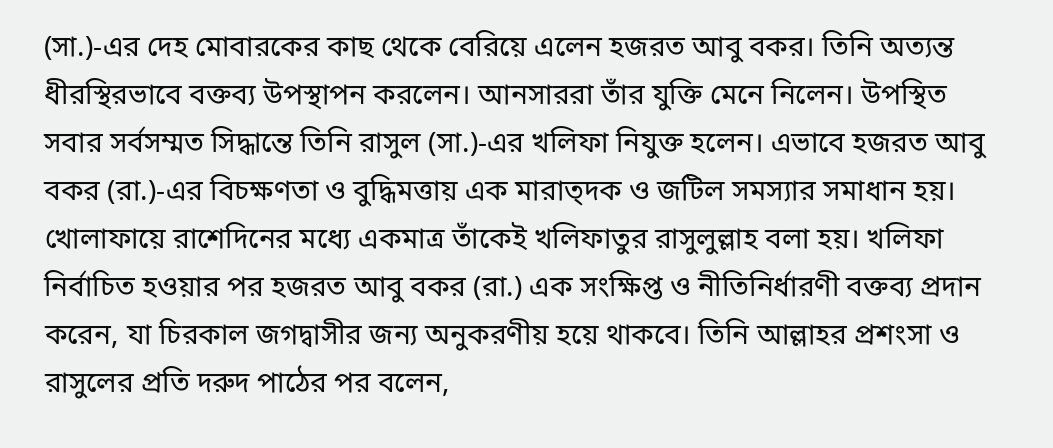(সা.)-এর দেহ মোবারকের কাছ থেকে বেরিয়ে এলেন হজরত আবু বকর। তিনি অত্যন্ত ধীরস্থিরভাবে বক্তব্য উপস্থাপন করলেন। আনসাররা তাঁর যুক্তি মেনে নিলেন। উপস্থিত সবার সর্বসম্মত সিদ্ধান্তে তিনি রাসুল (সা.)-এর খলিফা নিযুক্ত হলেন। এভাবে হজরত আবু বকর (রা.)-এর বিচক্ষণতা ও বুদ্ধিমত্তায় এক মারাত্দক ও জটিল সমস্যার সমাধান হয়। খোলাফায়ে রাশেদিনের মধ্যে একমাত্র তাঁকেই খলিফাতুর রাসুলুল্লাহ বলা হয়। খলিফা নির্বাচিত হওয়ার পর হজরত আবু বকর (রা.) এক সংক্ষিপ্ত ও নীতিনির্ধারণী বক্তব্য প্রদান করেন, যা চিরকাল জগদ্বাসীর জন্য অনুকরণীয় হয়ে থাকবে। তিনি আল্লাহর প্রশংসা ও রাসুলের প্রতি দরুদ পাঠের পর বলেন,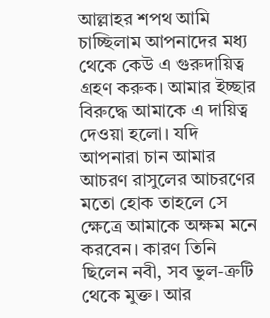আল্লাহর শপথ আমি চাচ্ছিলাম আপনাদের মধ্য থেকে কেউ এ গুরুদায়িত্ব গ্রহণ করুক। আমার ইচ্ছার বিরুদ্ধে আমাকে এ দায়িত্ব দেওয়া হলো। যদি আপনারা চান আমার আচরণ রাসুলের আচরণের মতো হোক তাহলে সে ক্ষেত্রে আমাকে অক্ষম মনে করবেন। কারণ তিনি ছিলেন নবী, সব ভুল-ত্রুটি থেকে মুক্ত। আর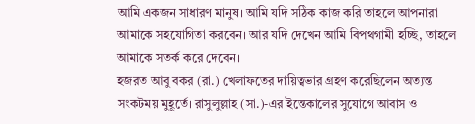আমি একজন সাধারণ মানুষ। আমি যদি সঠিক কাজ করি তাহলে আপনারা আমাকে সহযোগিতা করবেন। আর যদি দেখেন আমি বিপথগামী হচ্ছি, তাহলে আমাকে সতর্ক করে দেবেন।
হজরত আবু বকর (রা.) খেলাফতের দায়িত্বভার গ্রহণ করেছিলেন অত্যন্ত সংকটময় মুহূর্তে। রাসুলুল্লাহ (সা.)-এর ইন্তেকালের সুযোগে আবাস ও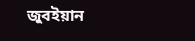জুবইয়ান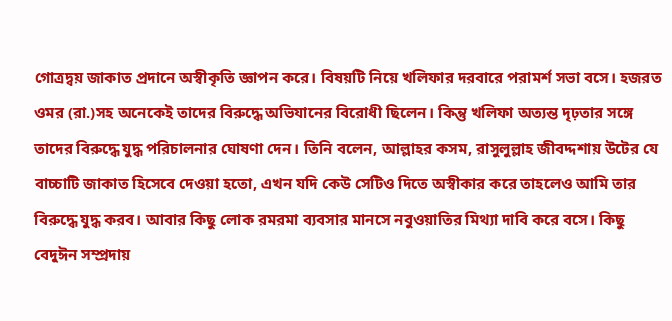গোত্রদ্বয় জাকাত প্রদানে অস্বীকৃতি জ্ঞাপন করে। বিষয়টি নিয়ে খলিফার দরবারে পরামর্শ সভা বসে। হজরত ওমর (রা.)সহ অনেকেই তাদের বিরুদ্ধে অভিযানের বিরোধী ছিলেন। কিন্তু খলিফা অত্যন্ত দৃঢ়তার সঙ্গে তাদের বিরুদ্ধে যুদ্ধ পরিচালনার ঘোষণা দেন। তিনি বলেন, আল্লাহর কসম, রাসুলুল্লাহ জীবদ্দশায় উটের যে বাচ্চাটি জাকাত হিসেবে দেওয়া হতো, এখন যদি কেউ সেটিও দিতে অস্বীকার করে তাহলেও আমি তার বিরুদ্ধে যুদ্ধ করব। আবার কিছু লোক রমরমা ব্যবসার মানসে নবুওয়াতির মিথ্যা দাবি করে বসে। কিছু বেদুঈন সম্প্রদায়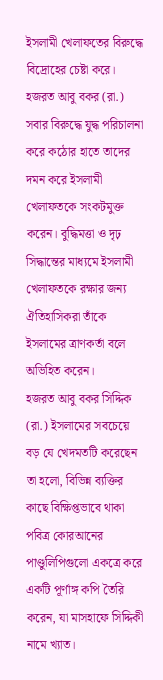ইসলামী খেলাফতের বিরুদ্ধে বিদ্রোহের চেষ্টা করে। হজরত আবু বকর (রা.) সবার বিরুদ্ধে যুদ্ধ পরিচালনা করে কঠোর হাতে তাদের দমন করে ইসলামী খেলাফতকে সংকটমুক্ত করেন। বুদ্ধিমত্তা ও দৃঢ় সিদ্ধান্তের মাধ্যমে ইসলামী খেলাফতকে রক্ষার জন্য ঐতিহাসিকরা তাঁকে ইসলামের ত্রাণকর্তা বলে অভিহিত করেন।
হজরত আবু বকর সিদ্দিক (রা.) ইসলামের সবচেয়ে বড় যে খেদমতটি করেছেন তা হলো, বিভিন্ন ব্যক্তির কাছে বিক্ষিপ্তভাবে থাকা পবিত্র কোরআনের পাণ্ডুলিপিগুলো একত্রে করে একটি পূর্ণাঙ্গ কপি তৈরি করেন, যা মাসহাফে সিদ্দিকী নামে খ্যাত।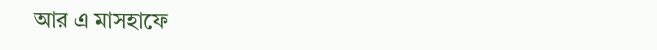আর এ মাসহাফে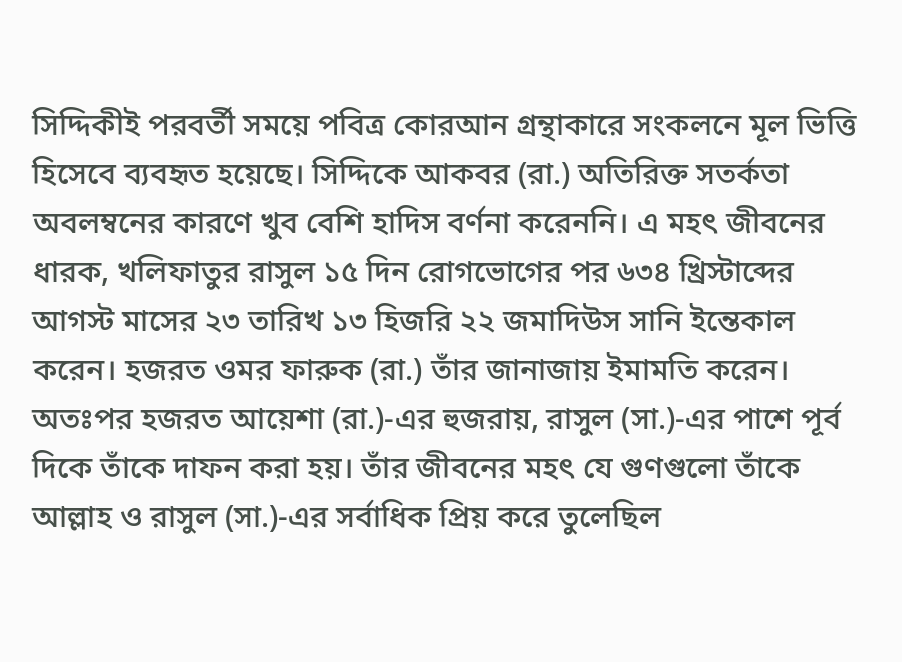সিদ্দিকীই পরবর্তী সময়ে পবিত্র কোরআন গ্রন্থাকারে সংকলনে মূল ভিত্তি হিসেবে ব্যবহৃত হয়েছে। সিদ্দিকে আকবর (রা.) অতিরিক্ত সতর্কতা অবলম্বনের কারণে খুব বেশি হাদিস বর্ণনা করেননি। এ মহৎ জীবনের ধারক, খলিফাতুর রাসুল ১৫ দিন রোগভোগের পর ৬৩৪ খ্রিস্টাব্দের আগস্ট মাসের ২৩ তারিখ ১৩ হিজরি ২২ জমাদিউস সানি ইন্তেকাল করেন। হজরত ওমর ফারুক (রা.) তাঁর জানাজায় ইমামতি করেন। অতঃপর হজরত আয়েশা (রা.)-এর হুজরায়, রাসুল (সা.)-এর পাশে পূর্ব দিকে তাঁকে দাফন করা হয়। তাঁর জীবনের মহৎ যে গুণগুলো তাঁকে আল্লাহ ও রাসুল (সা.)-এর সর্বাধিক প্রিয় করে তুলেছিল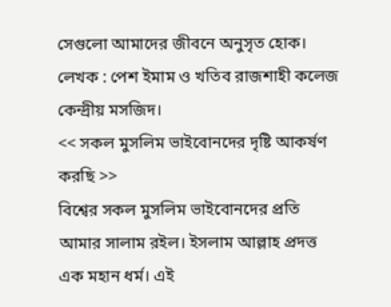সেগুলো আমাদের জীবনে অনুসৃত হোক।
লেখক : পেশ ইমাম ও খতিব রাজশাহী কলেজ কেন্দ্রীয় মসজিদ।
<< সকল মুসলিম ভাইবোনদের দৃষ্টি আকর্ষণ করছি >>
বিশ্বের সকল মুসলিম ভাইবোনদের প্রতি আমার সালাম রইল। ইসলাম আল্লাহ প্রদত্ত এক মহান ধর্ম। এই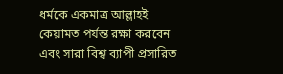ধর্মকে একমাত্র আল্লাহই কেয়ামত পর্যন্ত রক্ষা করবেন এবং সারা বিশ্ব ব্যাপী প্রসারিত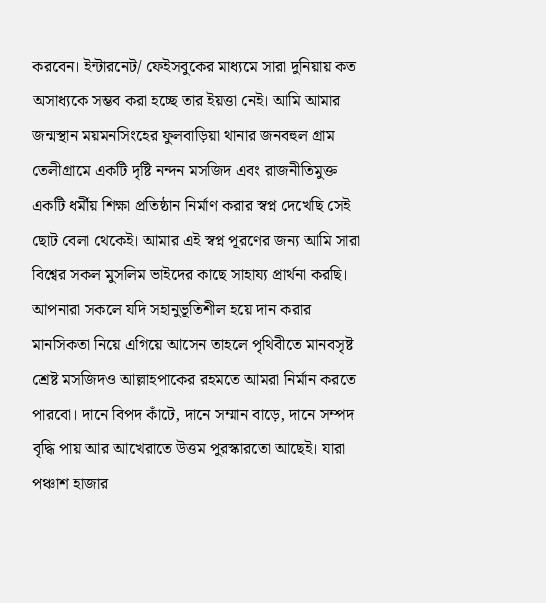করবেন। ইন্টারনেট/ ফেইসবুকের মাধ্যমে সারা দুনিয়ায় কত অসাধ্যকে সম্ভব করা হচ্ছে তার ইয়ত্তা নেই। আমি আমার জন্মস্থান ময়মনসিংহের ফুলবাড়িয়া থানার জনবহুল গ্রাম তেলীগ্রামে একটি দৃষ্টি নন্দন মসজিদ এবং রাজনীতিমুক্ত একটি ধর্মীয় শিক্ষা প্রতিষ্ঠান নির্মাণ করার স্বপ্ন দেখেছি সেই ছোট বেলা থেকেই। আমার এই স্বপ্ন পূরণের জন্য আমি সারা বিশ্বের সকল মুসলিম ভাইদের কাছে সাহায্য প্রার্থনা করছি। আপনারা সকলে যদি সহানুভূতিশীল হয়ে দান করার মানসিকতা নিয়ে এগিয়ে আসেন তাহলে পৃথিবীতে মানবসৃষ্ট শ্রেষ্ট মসজিদও আল্লাহপাকের রহমতে আমরা নির্মান করতে পারবো। দানে বিপদ কাঁটে, দানে সম্মান বাড়ে, দানে সম্পদ বৃদ্ধি পায় আর আখেরাতে উত্তম পুরস্কারতো আছেই। যারা পঞ্চাশ হাজার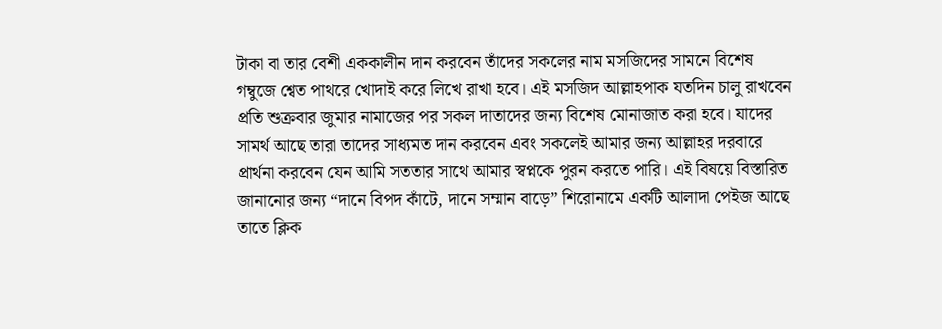টাকা বা তার বেশী এককালীন দান করবেন তাঁদের সকলের নাম মসজিদের সামনে বিশেষ গম্বুজে শ্বেত পাথরে খোদাই করে লিখে রাখা হবে। এই মসজিদ আল্লাহপাক যতদিন চালু রাখবেন প্রতি শুক্রবার জুমার নামাজের পর সকল দাতাদের জন্য বিশেষ মোনাজাত করা হবে। যাদের সামর্থ আছে তারা তাদের সাধ্যমত দান করবেন এবং সকলেই আমার জন্য আল্লাহর দরবারে প্রার্থনা করবেন যেন আমি সততার সাথে আমার স্বপ্নকে পুরন করতে পারি। এই বিষয়ে বিস্তারিত জানানোর জন্য “দানে বিপদ কাঁটে, দানে সম্মান বাড়ে” শিরোনামে একটি আলাদা পেইজ আছে তাতে ক্লিক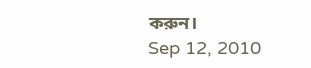করুন।
Sep 12, 2010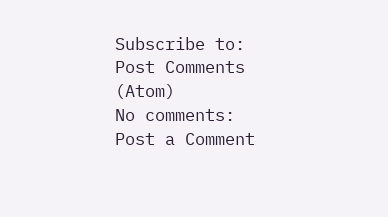Subscribe to:
Post Comments (Atom)
No comments:
Post a Comment